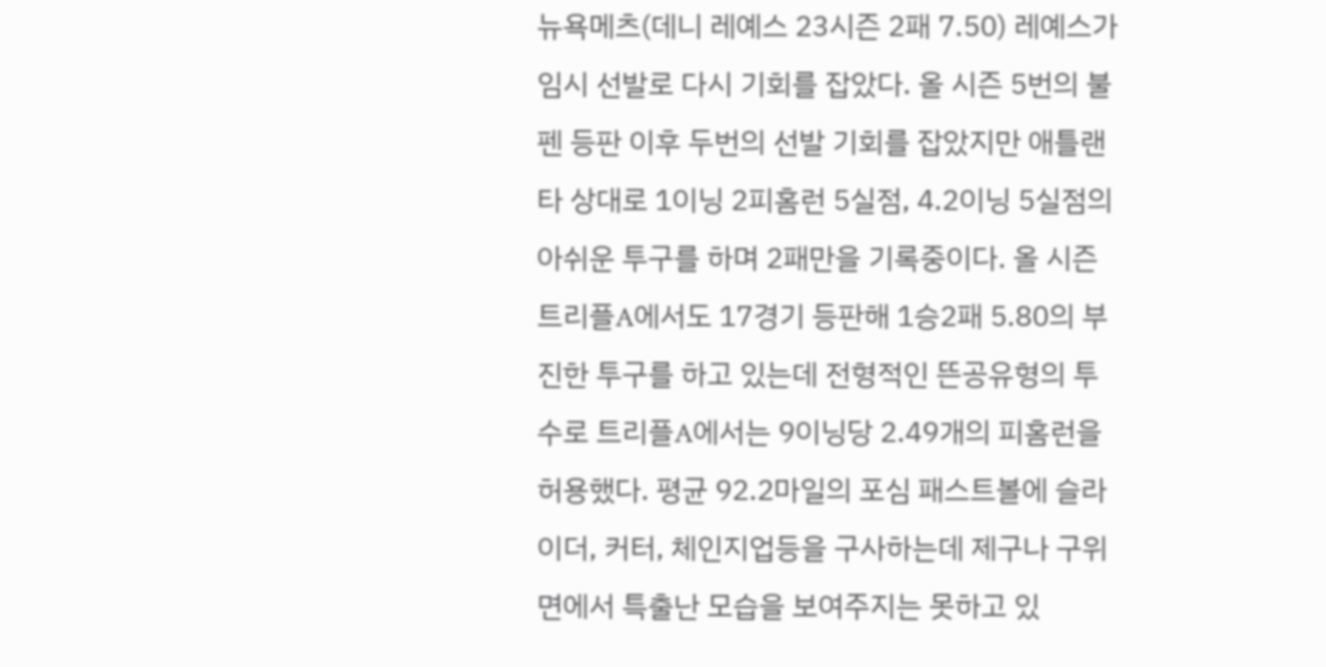뉴욕메츠(데니 레예스 23시즌 2패 7.50) 레예스가 임시 선발로 다시 기회를 잡았다. 올 시즌 5번의 불펜 등판 이후 두번의 선발 기회를 잡았지만 애틀랜타 상대로 1이닝 2피홈런 5실점, 4.2이닝 5실점의 아쉬운 투구를 하며 2패만을 기록중이다. 올 시즌 트리플A에서도 17경기 등판해 1승2패 5.80의 부진한 투구를 하고 있는데 전형적인 뜬공유형의 투수로 트리플A에서는 9이닝당 2.49개의 피홈런을 허용했다. 평균 92.2마일의 포심 패스트볼에 슬라이더, 커터, 체인지업등을 구사하는데 제구나 구위면에서 특출난 모습을 보여주지는 못하고 있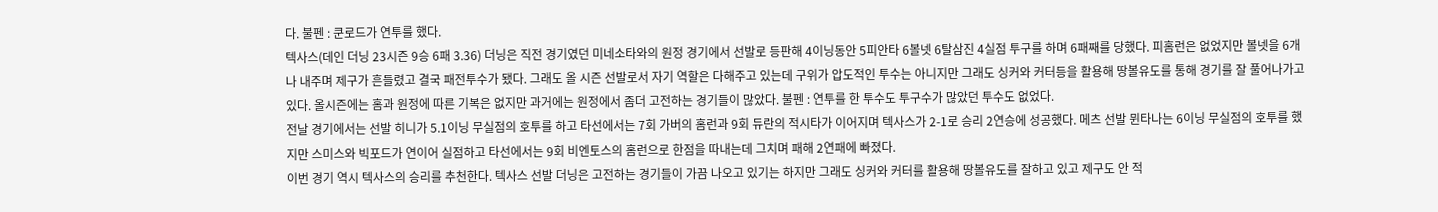다. 불펜 : 쿤로드가 연투를 했다.
텍사스(데인 더닝 23시즌 9승 6패 3.36) 더닝은 직전 경기였던 미네소타와의 원정 경기에서 선발로 등판해 4이닝동안 5피안타 6볼넷 6탈삼진 4실점 투구를 하며 6패째를 당했다. 피홈런은 없었지만 볼넷을 6개나 내주며 제구가 흔들렸고 결국 패전투수가 됐다. 그래도 올 시즌 선발로서 자기 역할은 다해주고 있는데 구위가 압도적인 투수는 아니지만 그래도 싱커와 커터등을 활용해 땅볼유도를 통해 경기를 잘 풀어나가고 있다. 올시즌에는 홈과 원정에 따른 기복은 없지만 과거에는 원정에서 좀더 고전하는 경기들이 많았다. 불펜 : 연투를 한 투수도 투구수가 많았던 투수도 없었다.
전날 경기에서는 선발 히니가 5.1이닝 무실점의 호투를 하고 타선에서는 7회 가버의 홈런과 9회 듀란의 적시타가 이어지며 텍사스가 2-1로 승리 2연승에 성공했다. 메츠 선발 뮌타나는 6이닝 무실점의 호투를 했지만 스미스와 빅포드가 연이어 실점하고 타선에서는 9회 비엔토스의 홈런으로 한점을 따내는데 그치며 패해 2연패에 빠졌다.
이번 경기 역시 텍사스의 승리를 추천한다. 텍사스 선발 더닝은 고전하는 경기들이 가끔 나오고 있기는 하지만 그래도 싱커와 커터를 활용해 땅볼유도를 잘하고 있고 제구도 안 적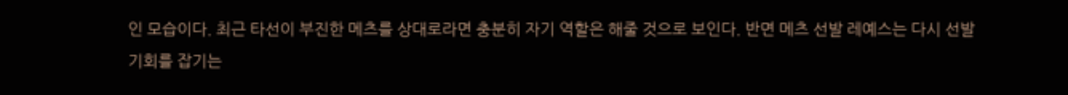인 모습이다. 최근 타선이 부진한 메츠를 상대로라면 충분히 자기 역할은 해줄 것으로 보인다. 반면 메츠 선발 레예스는 다시 선발 기회를 잡기는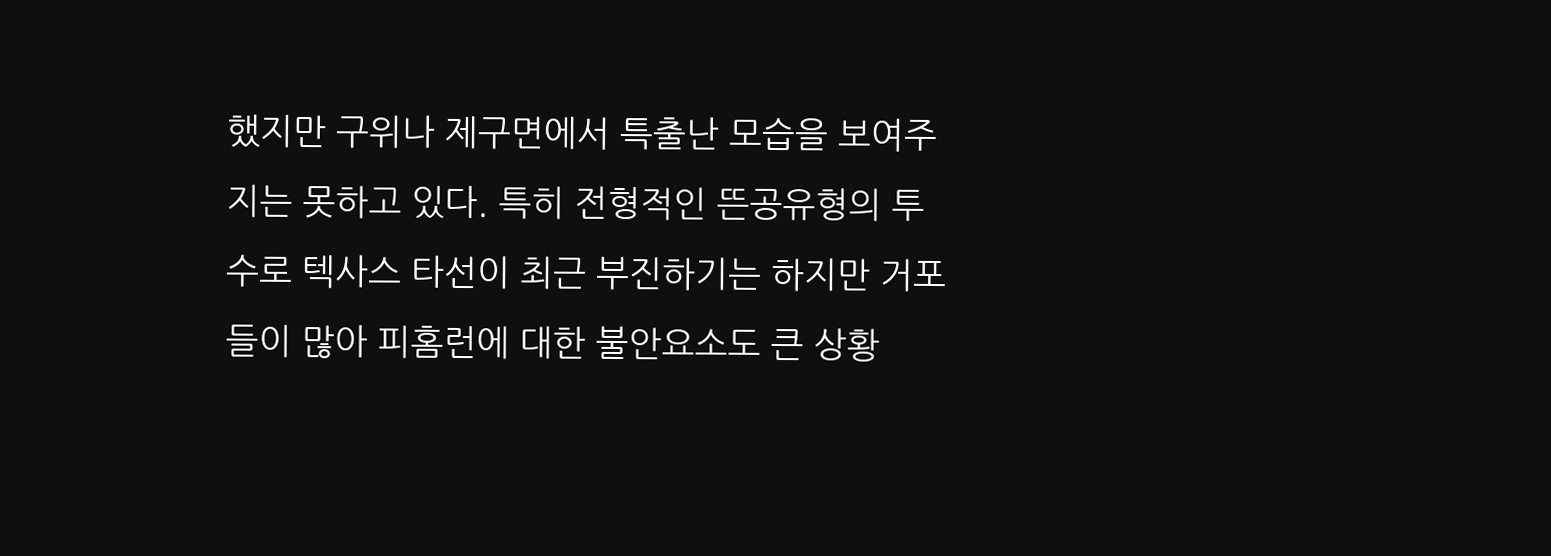했지만 구위나 제구면에서 특출난 모습을 보여주지는 못하고 있다. 특히 전형적인 뜬공유형의 투수로 텍사스 타선이 최근 부진하기는 하지만 거포들이 많아 피홈런에 대한 불안요소도 큰 상황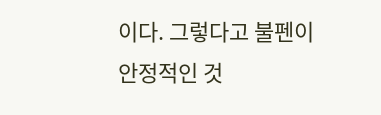이다. 그렇다고 불펜이 안정적인 것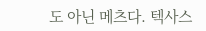도 아닌 메츠다. 텍사스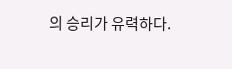의 승리가 유력하다.